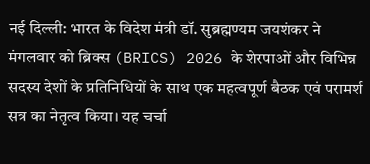नई दिल्ली: भारत के विदेश मंत्री डॉ. सुब्रह्मण्यम जयशंकर ने मंगलवार को ब्रिक्स (BRICS) 2026 के शेरपाओं और विभिन्न सदस्य देशों के प्रतिनिधियों के साथ एक महत्वपूर्ण बैठक एवं परामर्श सत्र का नेतृत्व किया। यह चर्चा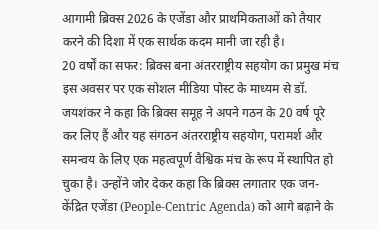आगामी ब्रिक्स 2026 के एजेंडा और प्राथमिकताओं को तैयार करने की दिशा में एक सार्थक कदम मानी जा रही है।
20 वर्षों का सफर: ब्रिक्स बना अंतरराष्ट्रीय सहयोग का प्रमुख मंच
इस अवसर पर एक सोशल मीडिया पोस्ट के माध्यम से डॉ. जयशंकर ने कहा कि ब्रिक्स समूह ने अपने गठन के 20 वर्ष पूरे कर लिए हैं और यह संगठन अंतरराष्ट्रीय सहयोग, परामर्श और समन्वय के लिए एक महत्वपूर्ण वैश्विक मंच के रूप में स्थापित हो चुका है। उन्होंने जोर देकर कहा कि ब्रिक्स लगातार एक जन-केंद्रित एजेंडा (People-Centric Agenda) को आगे बढ़ाने के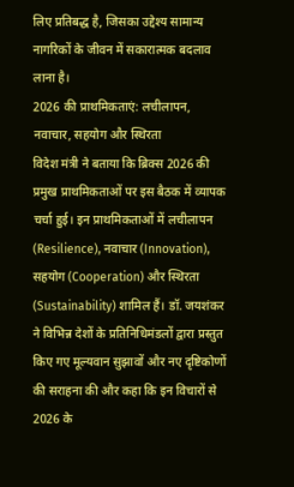लिए प्रतिबद्ध है, जिसका उद्देश्य सामान्य नागरिकों के जीवन में सकारात्मक बदलाव लाना है।
2026 की प्राथमिकताएं: लचीलापन, नवाचार, सहयोग और स्थिरता
विदेश मंत्री ने बताया कि ब्रिक्स 2026 की प्रमुख प्राथमिकताओं पर इस बैठक में व्यापक चर्चा हुई। इन प्राथमिकताओं में लचीलापन (Resilience), नवाचार (Innovation), सहयोग (Cooperation) और स्थिरता (Sustainability) शामिल हैं। डॉ. जयशंकर ने विभिन्न देशों के प्रतिनिधिमंडलों द्वारा प्रस्तुत किए गए मूल्यवान सुझावों और नए दृष्टिकोणों की सराहना की और कहा कि इन विचारों से 2026 के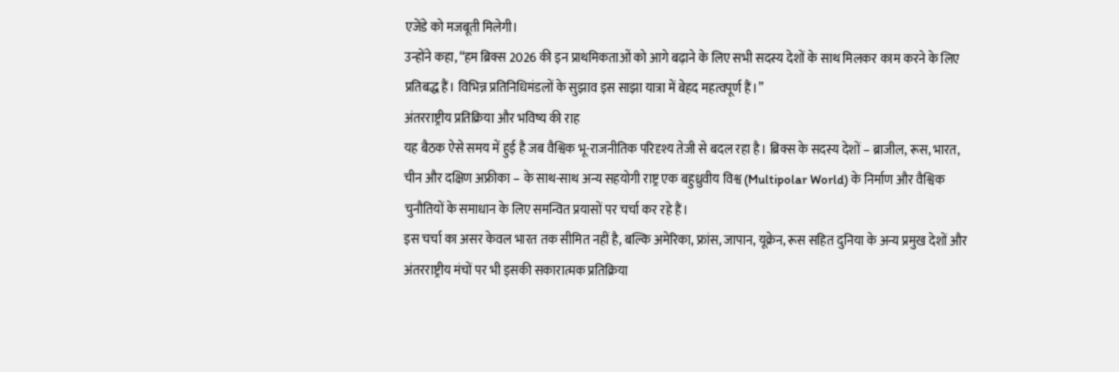एजेंडे को मजबूती मिलेगी।
उन्होंने कहा, “हम ब्रिक्स 2026 की इन प्राथमिकताओं को आगे बढ़ाने के लिए सभी सदस्य देशों के साथ मिलकर काम करने के लिए प्रतिबद्ध हैं। विभिन्न प्रतिनिधिमंडलों के सुझाव इस साझा यात्रा में बेहद महत्वपूर्ण हैं।”
अंतरराष्ट्रीय प्रतिक्रिया और भविष्य की राह
यह बैठक ऐसे समय में हुई है जब वैश्विक भू-राजनीतिक परिदृश्य तेजी से बदल रहा है। ब्रिक्स के सदस्य देशों – ब्राजील, रूस, भारत, चीन और दक्षिण अफ्रीका – के साथ-साथ अन्य सहयोगी राष्ट्र एक बहुध्रुवीय विश्व (Multipolar World) के निर्माण और वैश्विक चुनौतियों के समाधान के लिए समन्वित प्रयासों पर चर्चा कर रहे हैं।
इस चर्चा का असर केवल भारत तक सीमित नहीं है, बल्कि अमेरिका, फ्रांस, जापान, यूक्रेन, रूस सहित दुनिया के अन्य प्रमुख देशों और अंतरराष्ट्रीय मंचों पर भी इसकी सकारात्मक प्रतिक्रिया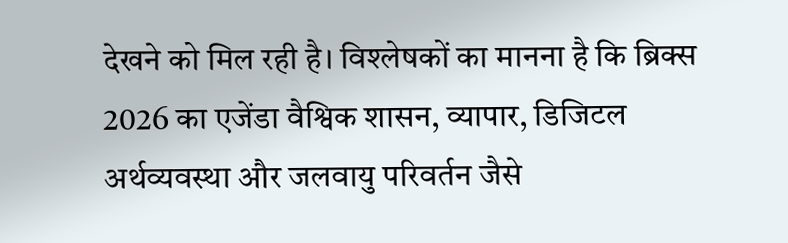देखने को मिल रही है। विश्लेषकों का मानना है कि ब्रिक्स 2026 का एजेंडा वैश्विक शासन, व्यापार, डिजिटल अर्थव्यवस्था और जलवायु परिवर्तन जैसे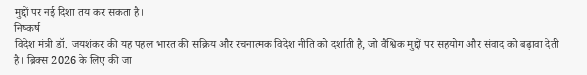मुद्दों पर नई दिशा तय कर सकता है।
निष्कर्ष
विदेश मंत्री डॉ. जयशंकर की यह पहल भारत की सक्रिय और रचनात्मक विदेश नीति को दर्शाती है, जो वैश्विक मुद्दों पर सहयोग और संवाद को बढ़ावा देती है। ब्रिक्स 2026 के लिए की जा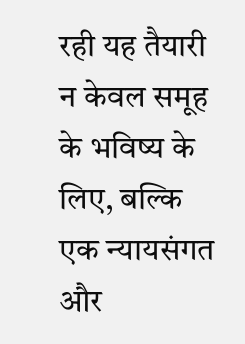रही यह तैयारी न केवल समूह के भविष्य के लिए, बल्कि एक न्यायसंगत और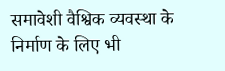समावेशी वैश्विक व्यवस्था के निर्माण के लिए भी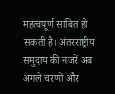महत्वपूर्ण साबित हो सकती है। अंतरराष्ट्रीय समुदाय की नजरें अब अगले चरणों और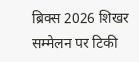ब्रिक्स 2026 शिखर सम्मेलन पर टिकी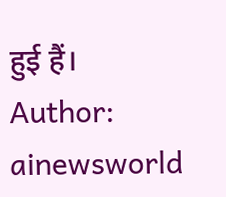हुई हैं।
Author: ainewsworld